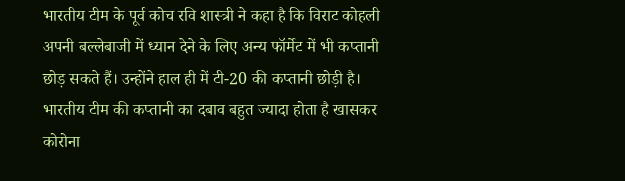भारतीय टीम के पूर्व कोच रवि शास्त्री ने कहा है कि विराट कोहली अपनी बल्लेबाजी में ध्यान देने के लिए अन्य फॉर्मेट में भी कप्तानी छोड़ सकते हैं। उन्होंने हाल ही में टी-20 की कप्तानी छोड़ी है। भारतीय टीम की कप्तानी का दबाव बहुत ज्यादा होता है खासकर कोरोना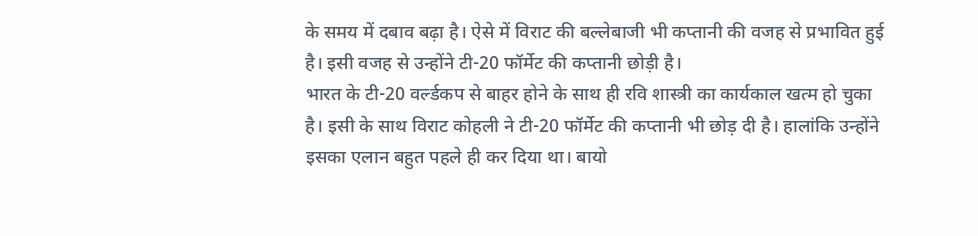के समय में दबाव बढ़ा है। ऐसे में विराट की बल्लेबाजी भी कप्तानी की वजह से प्रभावित हुई है। इसी वजह से उन्होंने टी-20 फॉर्मेट की कप्तानी छोड़ी है।
भारत के टी-20 वर्ल्डकप से बाहर होने के साथ ही रवि शास्त्री का कार्यकाल खत्म हो चुका है। इसी के साथ विराट कोहली ने टी-20 फॉर्मेट की कप्तानी भी छोड़ दी है। हालांकि उन्होंने इसका एलान बहुत पहले ही कर दिया था। बायो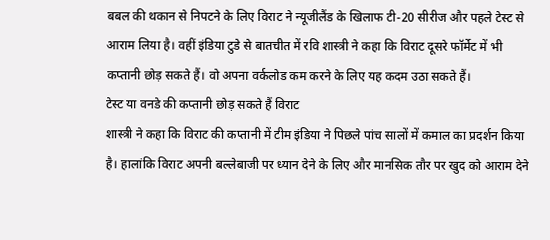बबल की थकान से निपटने के लिए विराट ने न्यूजीलैंड के खिलाफ टी-20 सीरीज और पहले टेस्ट से आराम लिया है। वहीं इंडिया टुडे से बातचीत में रवि शास्त्री ने कहा कि विराट दूसरे फॉर्मेट में भी कप्तानी छोड़ सकते हैं। वो अपना वर्कलोड कम करने के लिए यह कदम उठा सकते हैं।
टेस्ट या वनडे की कप्तानी छोड़ सकते हैं विराट
शास्त्री ने कहा कि विराट की कप्तानी में टीम इंडिया ने पिछले पांच सालों में कमाल का प्रदर्शन किया है। हालांकि विराट अपनी बल्लेबाजी पर ध्यान देने के लिए और मानसिक तौर पर खुद को आराम देने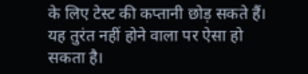के लिए टेस्ट की कप्तानी छोड़ सकते हैं। यह तुरंत नहीं होने वाला पर ऐसा हो सकता है।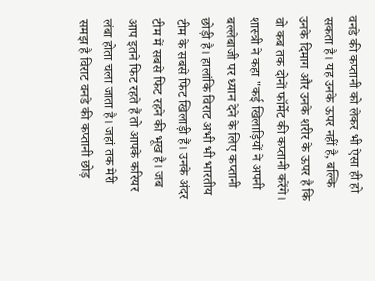वनडे की कप्तानी को लेकर भी ऐसा ही हो सकता है। यह उनके ऊपर नहीं है, बल्कि उनके दिमाग और उनके शरीर के ऊपर है कि वो कब तक दोनों फॉर्मेट की कप्तानी करेंगे।
शास्त्री ने कहा "कई खिलाड़ियों ने अपनी बल्लेबाजी पर ध्यान देने के लिए कप्तानी छोड़ी है। हालांकि विराट अभी भी भारतीय टीम के सबसे फिट खिलाड़ी हैं। उनके अंदर टीम में सबसे फिट रहने की भूख है। जब आप इतने फिट रहते हैं तो आपके करियर लंबा होता चला जाता है। जहां तक मेरी समझ है विराट वनडे की कप्तानी छोड़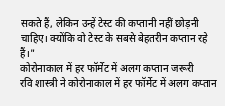सकते हैं, लेकिन उन्हें टेस्ट की कप्तानी नहीं छोड़नी चाहिए। क्योंकि वो टेस्ट के सबसे बेहतरीन कप्तान रहे हैं।"
कोरोनाकाल में हर फॉर्मेट में अलग कप्तान जरूरी
रवि शास्त्री ने कोरोनाकाल में हर फॉर्मेट में अलग कप्तान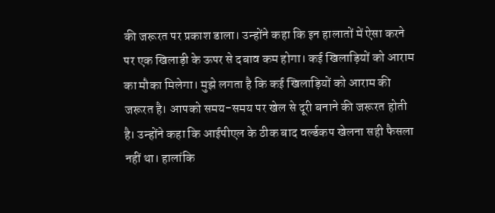की जरूरत पर प्रकाश डाला। उन्होंने कहा कि इन हालातों में ऐसा करने पर एक खिलाड़ी के ऊपर से दबाव कम होगा। कई खिलाड़ियों को आराम का मौका मिलेगा। मुझे लगता है कि कई खिलाड़ियों को आराम की जरूरत है। आपको समय-समय पर खेल से दूरी बनाने की जरूरत होती है। उन्होंने कहा कि आईपीएल के ठीक बाद वर्ल्डकप खेलना सही फैसला नहीं था। हालांकि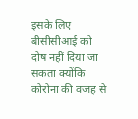इसके लिए बीसीसीआई को दोष नहीं दिया जा सकता क्योंकि कोरोना की वजह से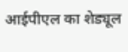आईपीएल का शेड्यूल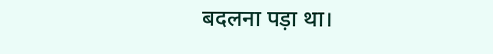बदलना पड़ा था।